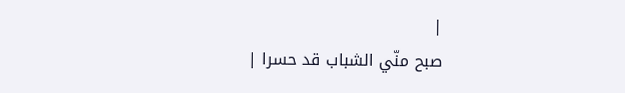|
صبح منّي الشباب قد حسرا |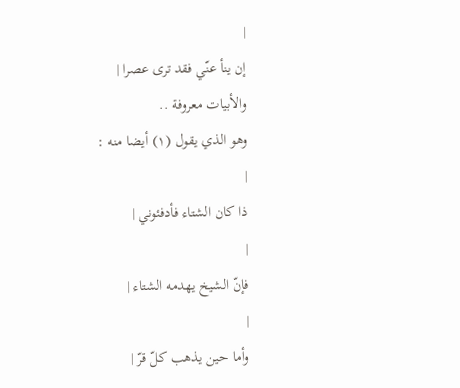|
إن ينأ عنّي فقد ترى عصرا |
والأبيات معروفة ..
وهو الذي يقول (١) أيضا منه :
|
ذا كان الشتاء فأدفئوني |
|
فإنّ الشيخ يهدمه الشتاء |
|
وأما حين يذهب كلّ قرّ |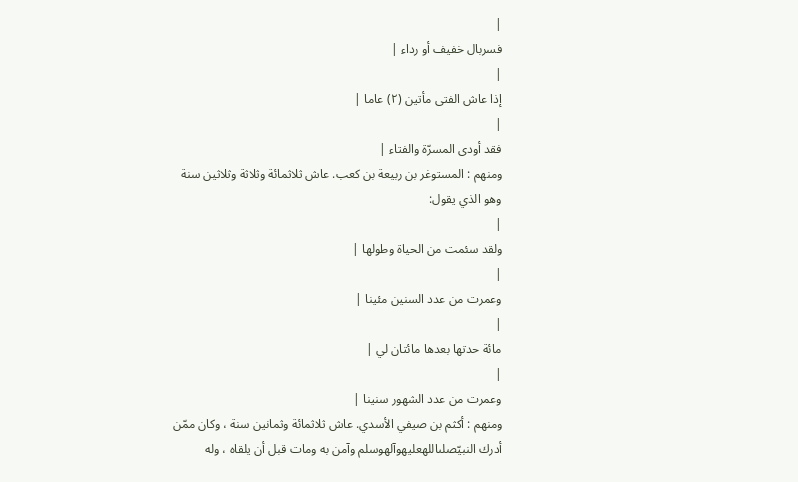|
فسربال خفيف أو رداء |
|
إذا عاش الفتى مأتين (٢) عاما |
|
فقد أودى المسرّة والفتاء |
ومنهم : المستوغر بن ربيعة بن كعب. عاش ثلاثمائة وثلاثة وثلاثين سنة وهو الذي يقول:
|
ولقد سئمت من الحياة وطولها |
|
وعمرت من عدد السنين مئينا |
|
مائة حدتها بعدها مائتان لي |
|
وعمرت من عدد الشهور سنينا |
ومنهم : أكثم بن صيفي الأسدي. عاش ثلاثمائة وثمانين سنة ، وكان ممّن أدرك النبيّصلىاللهعليهوآلهوسلم وآمن به ومات قبل أن يلقاه ، وله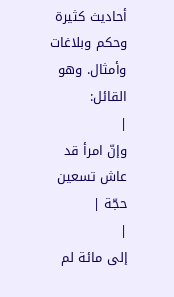أحاديث كثيرة وحكم وبلاغات وأمثال. وهو القائل:
|
وإنّ امرأ قد عاش تسعين حجّة |
|
إلى مائة لم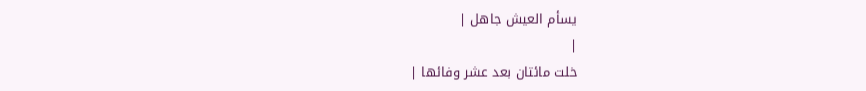يسأم العيش جاهل |
|
خلت مائتان بعد عشر وفائها |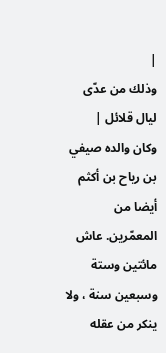|
وذلك من عدّى ليال قلائل |
وكان والده صيفي بن رياح بن أكثم أيضا من المعمّرين. عاش مائتين وستة وسبعين سنة ، ولا ينكر من عقله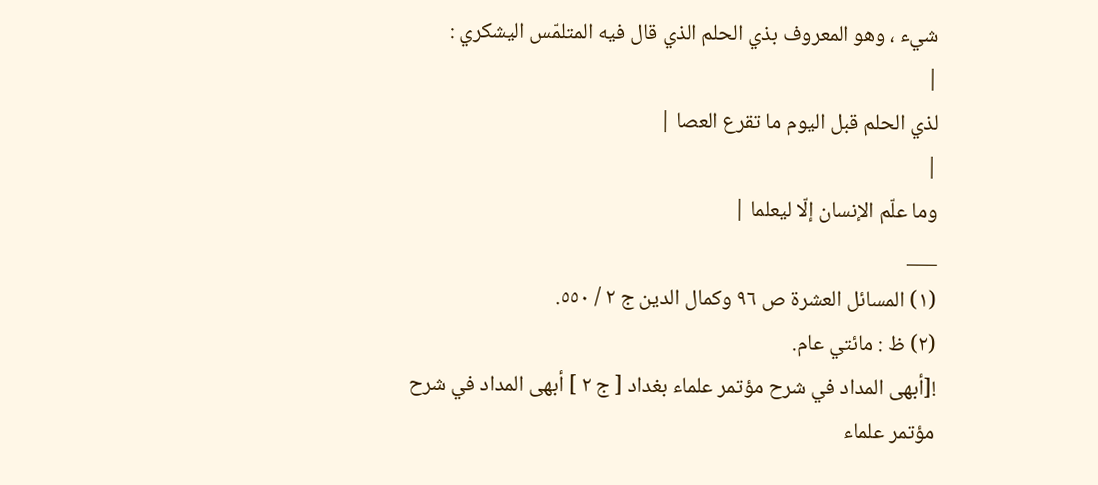شيء ، وهو المعروف بذي الحلم الذي قال فيه المتلمّس اليشكري :
|
لذي الحلم قبل اليوم ما تقرع العصا |
|
وما علّم الإنسان إلّا ليعلما |
___
(١) المسائل العشرة ص ٩٦ وكمال الدين ج ٢ / ٥٥٠.
(٢) ظ : مائتي عام.
![أبهى المداد في شرح مؤتمر علماء بغداد [ ج ٢ ] أبهى المداد في شرح مؤتمر علماء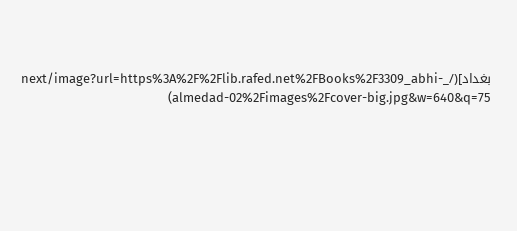بغداد](/_next/image?url=https%3A%2F%2Flib.rafed.net%2FBooks%2F3309_abhi-almedad-02%2Fimages%2Fcover-big.jpg&w=640&q=75)